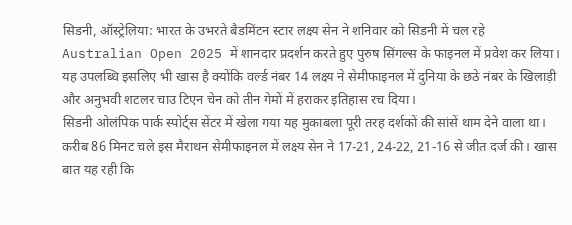सिडनी, ऑस्ट्रेलिया: भारत के उभरते बैडमिंटन स्टार लक्ष्य सेन ने शनिवार को सिडनी में चल रहे Australian Open 2025 में शानदार प्रदर्शन करते हुए पुरुष सिंगल्स के फाइनल में प्रवेश कर लिया। यह उपलब्धि इसलिए भी खास है क्योंकि वर्ल्ड नंबर 14 लक्ष्य ने सेमीफाइनल में दुनिया के छठे नंबर के खिलाड़ी और अनुभवी शटलर चाउ टिएन चेन को तीन गेमों में हराकर इतिहास रच दिया।
सिडनी ओलंपिक पार्क स्पोर्ट्स सेंटर में खेला गया यह मुकाबला पूरी तरह दर्शकों की सांसें थाम देने वाला था। करीब 86 मिनट चले इस मैराथन सेमीफाइनल में लक्ष्य सेन ने 17-21, 24-22, 21-16 से जीत दर्ज की। खास बात यह रही कि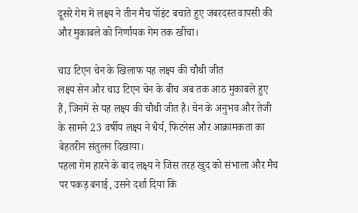दूसरे गेम में लक्ष्य ने तीन मैच पॉइंट बचाते हुए जबरदस्त वापसी की और मुकाबले को निर्णायक गेम तक खींचा।

चाउ टिएन चेन के खिलाफ यह लक्ष्य की चौथी जीत
लक्ष्य सेन और चाउ टिएन चेन के बीच अब तक आठ मुकाबले हुए हैं, जिनमें से यह लक्ष्य की चौथी जीत है। चेन के अनुभव और तेजी के सामने 23 वर्षीय लक्ष्य ने धैर्य, फिटनेस और आक्रामकता का बेहतरीन संतुलन दिखाया।
पहला गेम हारने के बाद लक्ष्य ने जिस तरह खुद को संभाला और मैच पर पकड़ बनाई, उसने दर्शा दिया कि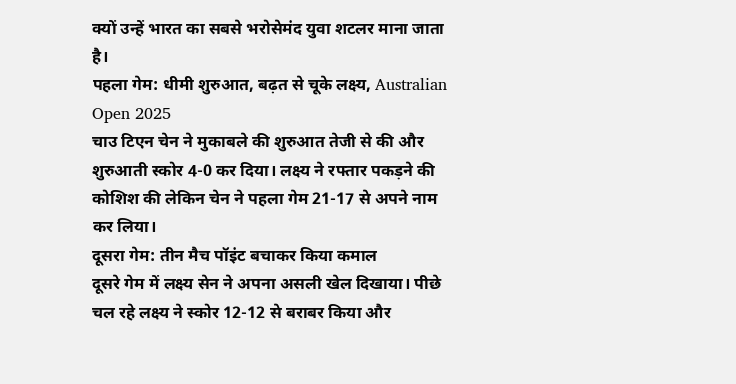क्यों उन्हें भारत का सबसे भरोसेमंद युवा शटलर माना जाता है।
पहला गेम: धीमी शुरुआत, बढ़त से चूके लक्ष्य, Australian Open 2025
चाउ टिएन चेन ने मुकाबले की शुरुआत तेजी से की और शुरुआती स्कोर 4-0 कर दिया। लक्ष्य ने रफ्तार पकड़ने की कोशिश की लेकिन चेन ने पहला गेम 21-17 से अपने नाम कर लिया।
दूसरा गेम: तीन मैच पॉइंट बचाकर किया कमाल
दूसरे गेम में लक्ष्य सेन ने अपना असली खेल दिखाया। पीछे चल रहे लक्ष्य ने स्कोर 12-12 से बराबर किया और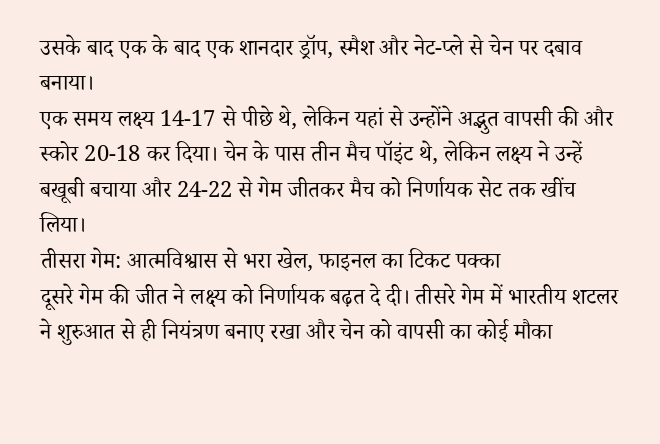उसके बाद एक के बाद एक शानदार ड्रॉप, स्मैश और नेट-प्ले से चेन पर दबाव बनाया।
एक समय लक्ष्य 14-17 से पीछे थे, लेकिन यहां से उन्होंने अद्भुत वापसी की और स्कोर 20-18 कर दिया। चेन के पास तीन मैच पॉइंट थे, लेकिन लक्ष्य ने उन्हें बखूबी बचाया और 24-22 से गेम जीतकर मैच को निर्णायक सेट तक खींच लिया।
तीसरा गेम: आत्मविश्वास से भरा खेल, फाइनल का टिकट पक्का
दूसरे गेम की जीत ने लक्ष्य को निर्णायक बढ़त दे दी। तीसरे गेम में भारतीय शटलर ने शुरुआत से ही नियंत्रण बनाए रखा और चेन को वापसी का कोई मौका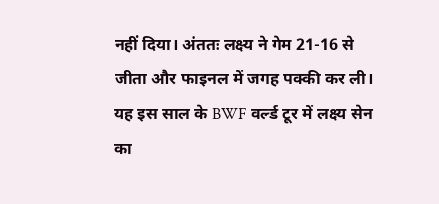नहीं दिया। अंततः लक्ष्य ने गेम 21-16 से जीता और फाइनल में जगह पक्की कर ली।
यह इस साल के BWF वर्ल्ड टूर में लक्ष्य सेन का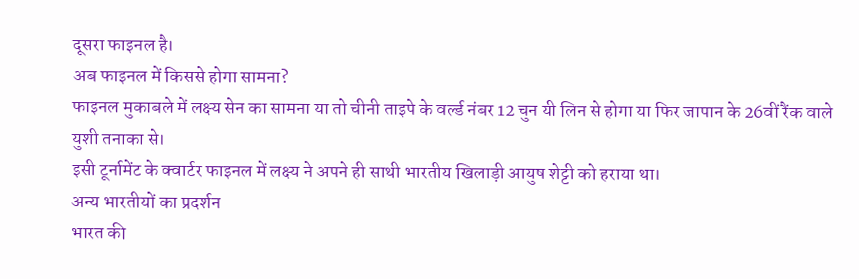दूसरा फाइनल है।
अब फाइनल में किससे होगा सामना?
फाइनल मुकाबले में लक्ष्य सेन का सामना या तो चीनी ताइपे के वर्ल्ड नंबर 12 चुन यी लिन से होगा या फिर जापान के 26वीं रैंक वाले युशी तनाका से।
इसी टूर्नामेंट के क्वार्टर फाइनल में लक्ष्य ने अपने ही साथी भारतीय खिलाड़ी आयुष शेट्टी को हराया था।
अन्य भारतीयों का प्रदर्शन
भारत की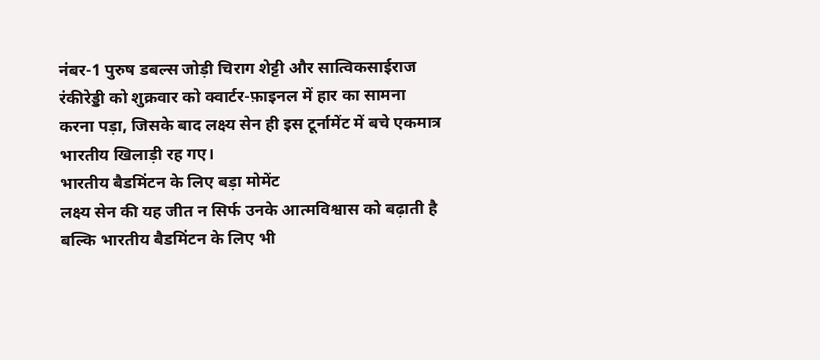नंबर-1 पुरुष डबल्स जोड़ी चिराग शेट्टी और सात्विकसाईराज रंकीरेड्डी को शुक्रवार को क्वार्टर-फ़ाइनल में हार का सामना करना पड़ा, जिसके बाद लक्ष्य सेन ही इस टूर्नामेंट में बचे एकमात्र भारतीय खिलाड़ी रह गए।
भारतीय बैडमिंटन के लिए बड़ा मोमेंट
लक्ष्य सेन की यह जीत न सिर्फ उनके आत्मविश्वास को बढ़ाती है बल्कि भारतीय बैडमिंटन के लिए भी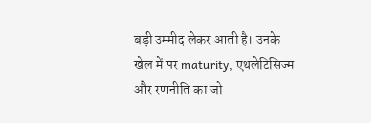बड़ी उम्मीद लेकर आती है। उनके खेल में पर maturity, एथलेटिसिज्म और रणनीति का जो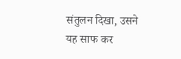संतुलन दिखा, उसने यह साफ कर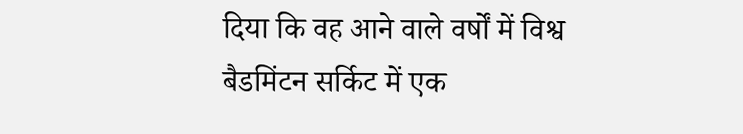दिया कि वह आने वाले वर्षों में विश्व बैडमिंटन सर्किट में एक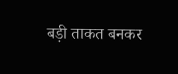बड़ी ताकत बनकर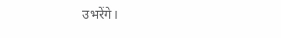उभरेंगे।